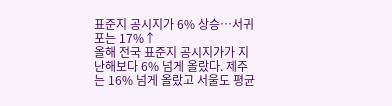표준지 공시지가 6% 상승…서귀포는 17%↑
올해 전국 표준지 공시지가가 지난해보다 6% 넘게 올랐다. 제주는 16% 넘게 올랐고 서울도 평균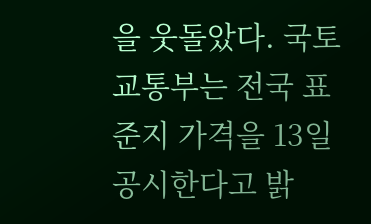을 웃돌았다. 국토교통부는 전국 표준지 가격을 13일 공시한다고 밝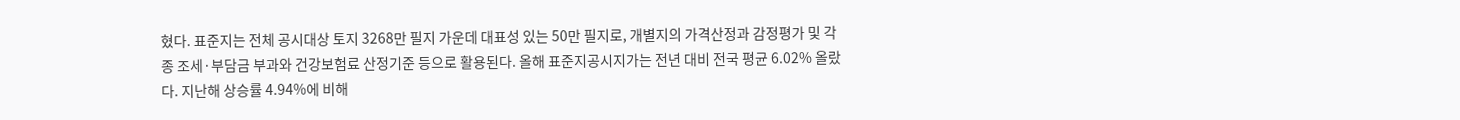혔다. 표준지는 전체 공시대상 토지 3268만 필지 가운데 대표성 있는 50만 필지로, 개별지의 가격산정과 감정평가 및 각종 조세·부담금 부과와 건강보험료 산정기준 등으로 활용된다. 올해 표준지공시지가는 전년 대비 전국 평균 6.02% 올랐다. 지난해 상승률 4.94%에 비해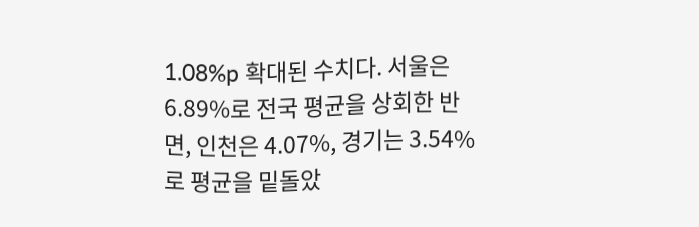1.08%p 확대된 수치다. 서울은 6.89%로 전국 평균을 상회한 반면, 인천은 4.07%, 경기는 3.54%로 평균을 밑돌았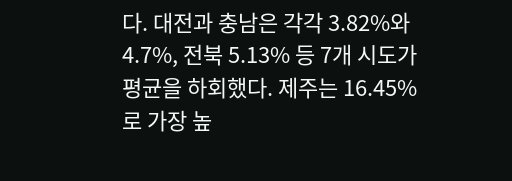다. 대전과 충남은 각각 3.82%와 4.7%, 전북 5.13% 등 7개 시도가 평균을 하회했다. 제주는 16.45%로 가장 높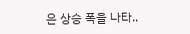은 상승 폭을 나타..